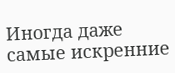Иногда даже самые искренние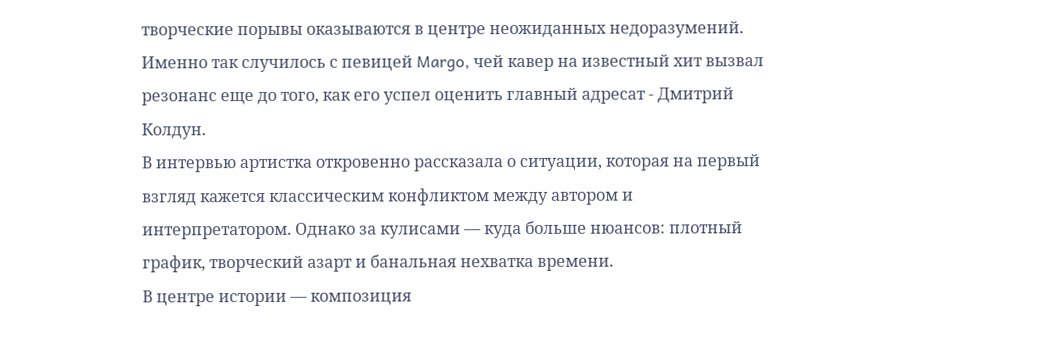творческие порывы оказываются в центре неожиданных недоразумений. Именно так случилось с певицей Margo, чей кавер на известный хит вызвал резонанс еще до того, как его успел оценить главный адресат - Дмитрий Колдун.
В интервью артистка откровенно рассказала о ситуации, которая на первый взгляд кажется классическим конфликтом между автором и интерпретатором. Однако за кулисами — куда больше нюансов: плотный график, творческий азарт и банальная нехватка времени.
В центре истории — композиция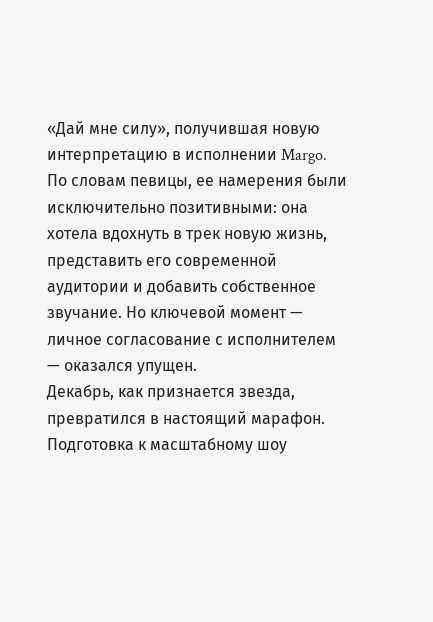«Дай мне силу», получившая новую интерпретацию в исполнении Margo. По словам певицы, ее намерения были исключительно позитивными: она хотела вдохнуть в трек новую жизнь, представить его современной аудитории и добавить собственное звучание. Но ключевой момент — личное согласование с исполнителем — оказался упущен.
Декабрь, как признается звезда, превратился в настоящий марафон. Подготовка к масштабному шоу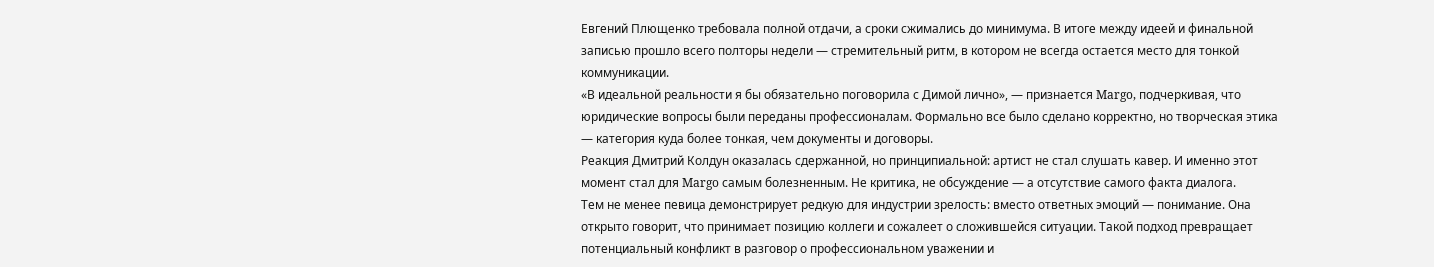Евгений Плющенко требовала полной отдачи, а сроки сжимались до минимума. В итоге между идеей и финальной записью прошло всего полторы недели — стремительный ритм, в котором не всегда остается место для тонкой коммуникации.
«В идеальной реальности я бы обязательно поговорила с Димой лично», — признается Margo, подчеркивая, что юридические вопросы были переданы профессионалам. Формально все было сделано корректно, но творческая этика — категория куда более тонкая, чем документы и договоры.
Реакция Дмитрий Колдун оказалась сдержанной, но принципиальной: артист не стал слушать кавер. И именно этот момент стал для Margo самым болезненным. Не критика, не обсуждение — а отсутствие самого факта диалога.
Тем не менее певица демонстрирует редкую для индустрии зрелость: вместо ответных эмоций — понимание. Она открыто говорит, что принимает позицию коллеги и сожалеет о сложившейся ситуации. Такой подход превращает потенциальный конфликт в разговор о профессиональном уважении и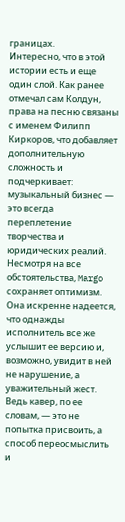границах.
Интересно, что в этой истории есть и еще один слой. Как ранее отмечал сам Колдун, права на песню связаны с именем Филипп Киркоров, что добавляет дополнительную сложность и подчеркивает: музыкальный бизнес — это всегда переплетение творчества и юридических реалий.
Несмотря на все обстоятельства, Margo сохраняет оптимизм. Она искренне надеется, что однажды исполнитель все же услышит ее версию и, возможно, увидит в ней не нарушение, а уважительный жест. Ведь кавер, по ее словам, — это не попытка присвоить, а способ переосмыслить и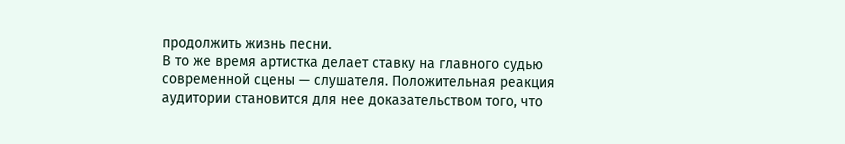продолжить жизнь песни.
В то же время артистка делает ставку на главного судью современной сцены — слушателя. Положительная реакция аудитории становится для нее доказательством того, что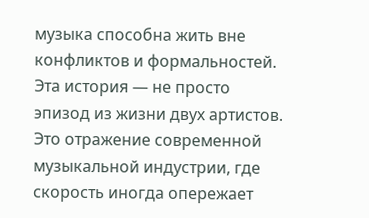музыка способна жить вне конфликтов и формальностей.
Эта история — не просто эпизод из жизни двух артистов. Это отражение современной музыкальной индустрии, где скорость иногда опережает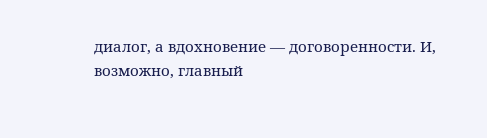диалог, а вдохновение — договоренности. И, возможно, главный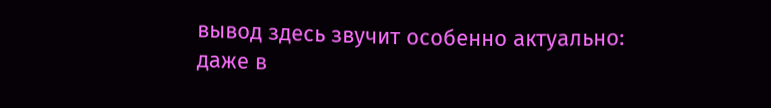вывод здесь звучит особенно актуально: даже в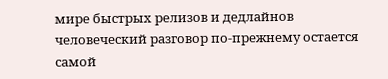мире быстрых релизов и дедлайнов человеческий разговор по-прежнему остается самой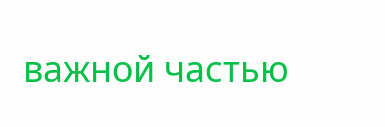важной частью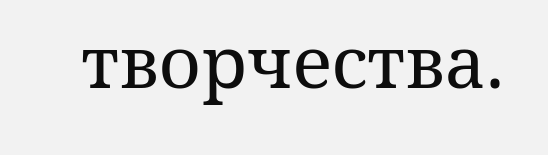творчества.